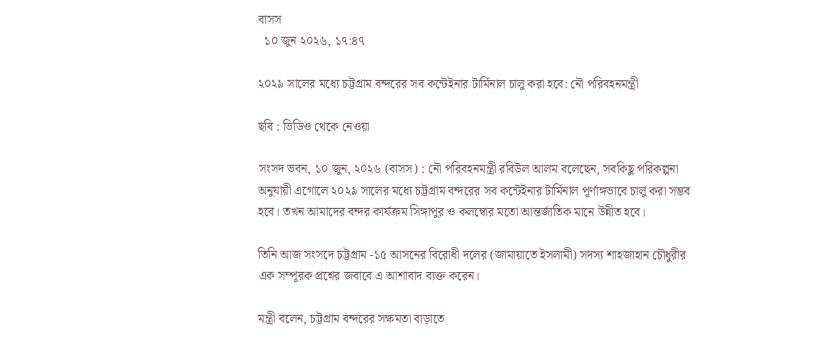বাসস
  ১০ জুন ২০২৬, ১৭:৪৭

২০২৯ সালের মধ্যে চট্টগ্রাম বন্দরের সব কন্টেইনার টার্মিনাল চালু করা হবে: নৌ পরিবহনমন্ত্রী

ছবি : ভিডিও থেকে নেওয়া

সংসদ ভবন, ১০ জুন, ২০২৬ (বাসস) : নৌ পরিবহনমন্ত্রী রবিউল আলম বলেছেন, সবকিছু পরিকল্পনা অনুযায়ী এগোলে ২০২৯ সালের মধ্যে চট্টগ্রাম বন্দরের সব কন্টেইনার টার্মিনাল পূর্ণাঙ্গভাবে চালু করা সম্ভব হবে। তখন আমাদের বন্দর কার্যক্রম সিঙ্গাপুর ও কলম্বোর মতো আন্তর্জাতিক মানে উন্নীত হবে।

তিনি আজ সংসদে চট্টগ্রাম -১৫ আসনের বিরোধী দলের (জামায়াতে ইসলামী) সদস্য শাহজাহান চৌধুরীর এক সম্পূরক প্রশ্নের জবাবে এ আশাবাদ ব্যক্ত করেন।

মন্ত্রী বলেন, চট্টগ্রাম বন্দরের সক্ষমতা বাড়াতে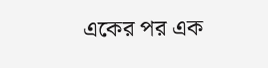একের পর এক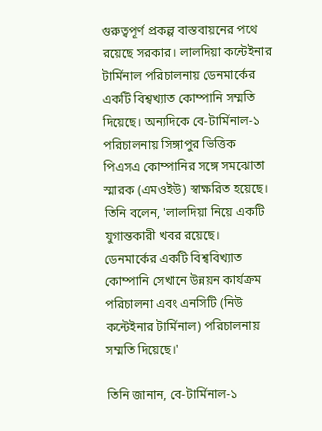গুরুত্বপূর্ণ প্রকল্প বাস্তবায়নের পথে রয়েছে সরকার। লালদিয়া কন্টেইনার টার্মিনাল পরিচালনায় ডেনমার্কের একটি বিশ্বখ্যাত কোম্পানি সম্মতি দিয়েছে। অন্যদিকে বে-টার্মিনাল-১ পরিচালনায় সিঙ্গাপুর ভিত্তিক পিএসএ কোম্পানির সঙ্গে সমঝোতা স্মারক (এমওইউ) স্বাক্ষরিত হয়েছে।
তিনি বলেন, 'লালদিয়া নিয়ে একটি যুগান্তকারী খবর রয়েছে। ডেনমার্কের একটি বিশ্ববিখ্যাত কোম্পানি সেখানে উন্নয়ন কার্যক্রম পরিচালনা এবং এনসিটি (নিউ কন্টেইনার টার্মিনাল) পরিচালনায় সম্মতি দিয়েছে।'

তিনি জানান, বে-টার্মিনাল-১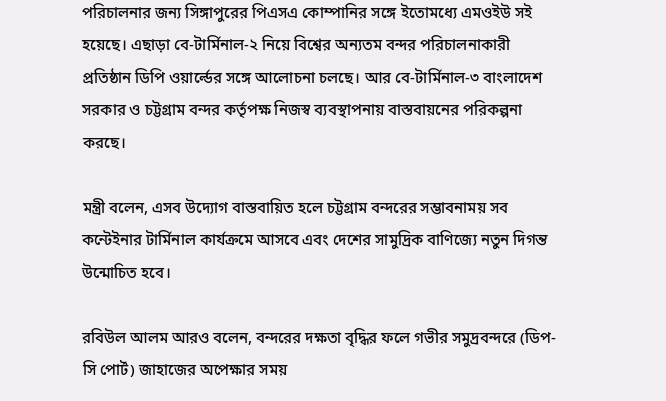পরিচালনার জন্য সিঙ্গাপুরের পিএসএ কোম্পানির সঙ্গে ইতোমধ্যে এমওইউ সই হয়েছে। এছাড়া বে-টার্মিনাল-২ নিয়ে বিশ্বের অন্যতম বন্দর পরিচালনাকারী প্রতিষ্ঠান ডিপি ওয়ার্ল্ডের সঙ্গে আলোচনা চলছে। আর বে-টার্মিনাল-৩ বাংলাদেশ সরকার ও চট্টগ্রাম বন্দর কর্তৃপক্ষ নিজস্ব ব্যবস্থাপনায় বাস্তবায়নের পরিকল্পনা করছে।

মন্ত্রী বলেন, এসব উদ্যোগ বাস্তবায়িত হলে চট্টগ্রাম বন্দরের সম্ভাবনাময় সব কন্টেইনার টার্মিনাল কার্যক্রমে আসবে এবং দেশের সামুদ্রিক বাণিজ্যে নতুন দিগন্ত উন্মোচিত হবে।

রবিউল আলম আরও বলেন, বন্দরের দক্ষতা বৃদ্ধির ফলে গভীর সমুদ্রবন্দরে (ডিপ-সি পোর্ট) জাহাজের অপেক্ষার সময়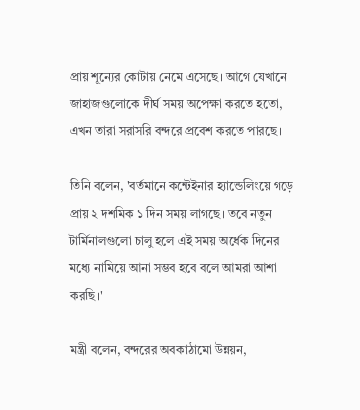প্রায় শূন্যের কোটায় নেমে এসেছে। আগে যেখানে জাহাজগুলোকে দীর্ঘ সময় অপেক্ষা করতে হতো, এখন তারা সরাসরি বন্দরে প্রবেশ করতে পারছে।

তিনি বলেন, 'বর্তমানে কন্টেইনার হ্যান্ডেলিংয়ে গড়ে প্রায় ২ দশমিক ১ দিন সময় লাগছে। তবে নতুন টার্মিনালগুলো চালু হলে এই সময় অর্ধেক দিনের মধ্যে নামিয়ে আনা সম্ভব হবে বলে আমরা আশা করছি।'

মন্ত্রী বলেন, বন্দরের অবকাঠামো উন্নয়ন,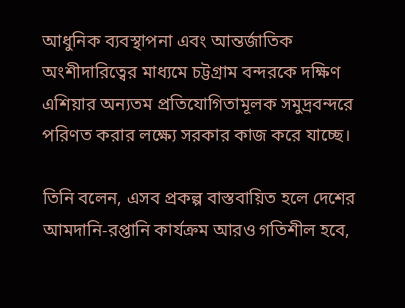আধুনিক ব্যবস্থাপনা এবং আন্তর্জাতিক অংশীদারিত্বের মাধ্যমে চট্টগ্রাম বন্দরকে দক্ষিণ এশিয়ার অন্যতম প্রতিযোগিতামূলক সমুদ্রবন্দরে পরিণত করার লক্ষ্যে সরকার কাজ করে যাচ্ছে।

তিনি বলেন, এসব প্রকল্প বাস্তবায়িত হলে দেশের আমদানি-রপ্তানি কার্যক্রম আরও গতিশীল হবে,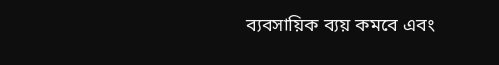ব্যবসায়িক ব্যয় কমবে এবং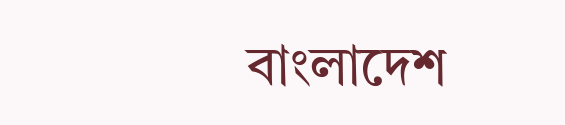বাংলাদেশ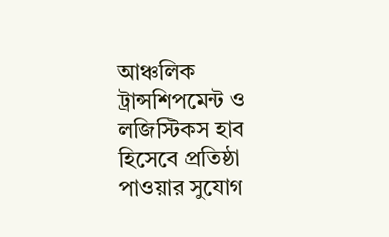আঞ্চলিক ট্রান্সশিপমেন্ট ও লজিস্টিকস হাব হিসেবে প্রতিষ্ঠা পাওয়ার সুযোগ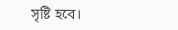সৃষ্টি হবে।